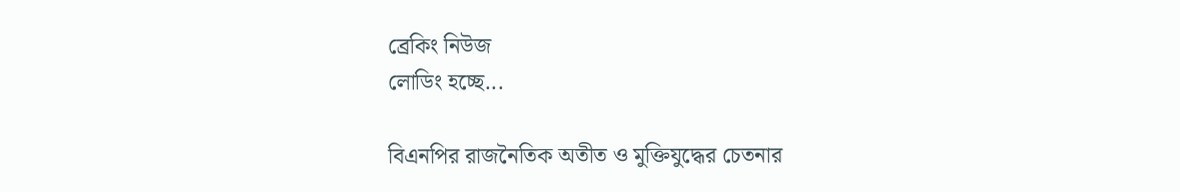ব্রেকিং নিউজ
লোডিং হচ্ছে...

বিএনপির রাজনৈতিক অতীত ও মুক্তিযুদ্ধের চেতনার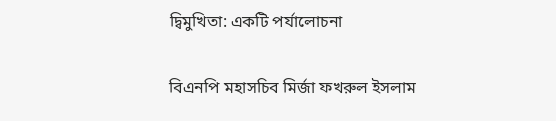দ্বিমুখিতা: একটি পর্যালোচনা

বিএনপি মহাসচিব মির্জা ফখরুল ইসলাম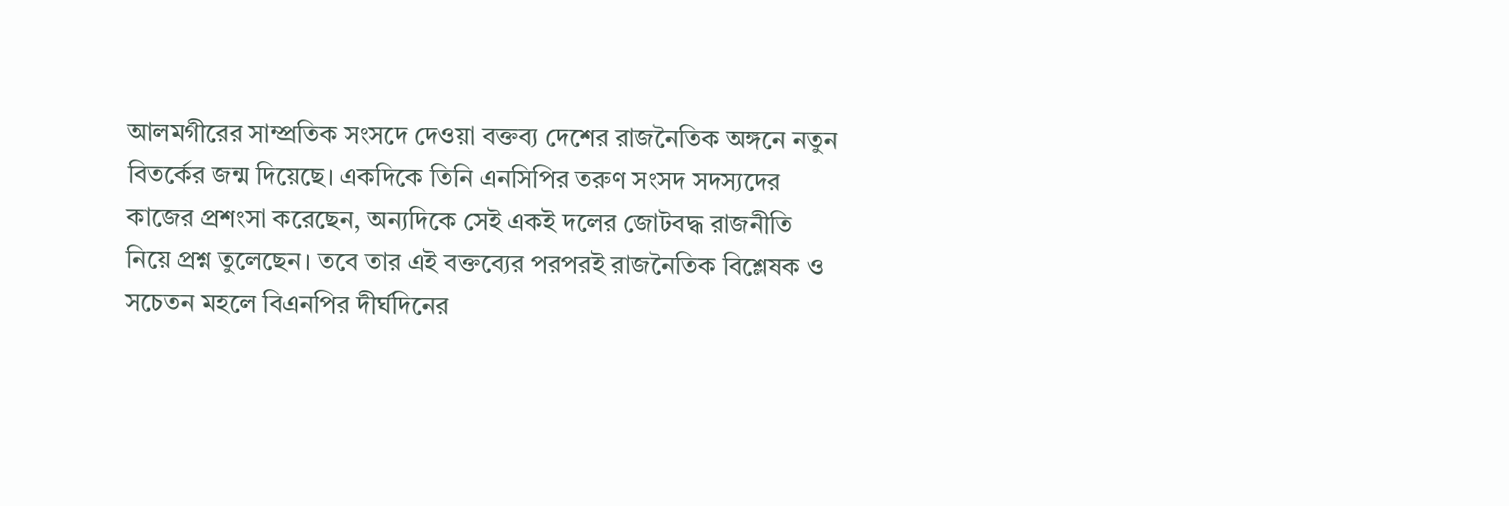আলমগীরের সাম্প্রতিক সংসদে দেওয়া বক্তব্য দেশের রাজনৈতিক অঙ্গনে নতুন বিতর্কের জন্ম দিয়েছে। একদিকে তিনি এনসিপির তরুণ সংসদ সদস্যদের কাজের প্রশংসা করেছেন, অন্যদিকে সেই একই দলের জোটবদ্ধ রাজনীতি নিয়ে প্রশ্ন তুলেছেন। তবে তার এই বক্তব্যের পরপরই রাজনৈতিক বিশ্লেষক ও সচেতন মহলে বিএনপির দীর্ঘদিনের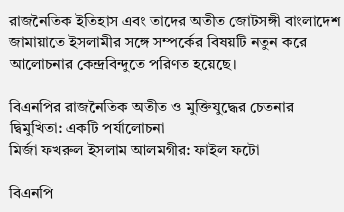রাজনৈতিক ইতিহাস এবং তাদের অতীত জোটসঙ্গী বাংলাদেশ জামায়াতে ইসলামীর সঙ্গে সম্পর্কের বিষয়টি নতুন করে আলোচনার কেন্দ্রবিন্দুতে পরিণত হয়েছে।

বিএনপির রাজনৈতিক অতীত ও মুক্তিযুদ্ধের চেতনার দ্বিমুখিতা: একটি পর্যালোচনা
মির্জা ফখরুল ইসলাম আলমগীর: ফাইল ফটো

বিএনপি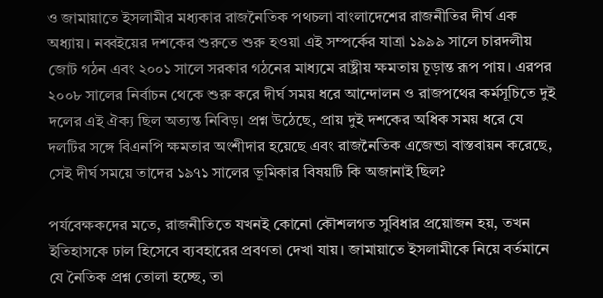ও জামায়াতে ইসলামীর মধ্যকার রাজনৈতিক পথচলা বাংলাদেশের রাজনীতির দীর্ঘ এক অধ্যায়। নব্বইয়ের দশকের শুরুতে শুরু হওয়া এই সম্পর্কের যাত্রা ১৯৯৯ সালে চারদলীয় জোট গঠন এবং ২০০১ সালে সরকার গঠনের মাধ্যমে রাষ্ট্রীয় ক্ষমতায় চূড়ান্ত রূপ পায়। এরপর ২০০৮ সালের নির্বাচন থেকে শুরু করে দীর্ঘ সময় ধরে আন্দোলন ও রাজপথের কর্মসূচিতে দুই দলের এই ঐক্য ছিল অত্যন্ত নিবিড়। প্রশ্ন উঠেছে, প্রায় দুই দশকের অধিক সময় ধরে যে দলটির সঙ্গে বিএনপি ক্ষমতার অংশীদার হয়েছে এবং রাজনৈতিক এজেন্ডা বাস্তবায়ন করেছে, সেই দীর্ঘ সময়ে তাদের ১৯৭১ সালের ভূমিকার বিষয়টি কি অজানাই ছিল?

পর্যবেক্ষকদের মতে, রাজনীতিতে যখনই কোনো কৌশলগত সুবিধার প্রয়োজন হয়, তখন ইতিহাসকে ঢাল হিসেবে ব্যবহারের প্রবণতা দেখা যায়। জামায়াতে ইসলামীকে নিয়ে বর্তমানে যে নৈতিক প্রশ্ন তোলা হচ্ছে, তা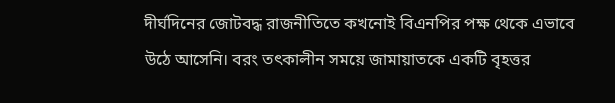দীর্ঘদিনের জোটবদ্ধ রাজনীতিতে কখনোই বিএনপির পক্ষ থেকে এভাবে উঠে আসেনি। বরং তৎকালীন সময়ে জামায়াতকে একটি বৃহত্তর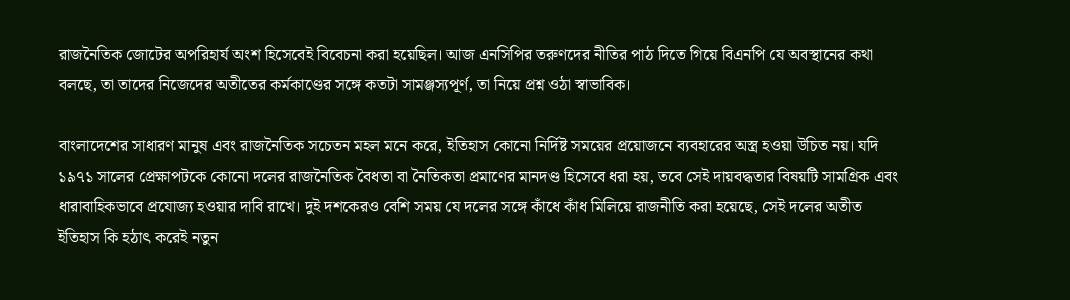রাজনৈতিক জোটের অপরিহার্য অংশ হিসেবেই বিবেচনা করা হয়েছিল। আজ এনসিপির তরুণদের নীতির পাঠ দিতে গিয়ে বিএনপি যে অবস্থানের কথা বলছে, তা তাদের নিজেদের অতীতের কর্মকাণ্ডের সঙ্গে কতটা সামঞ্জস্যপূর্ণ, তা নিয়ে প্রশ্ন ওঠা স্বাভাবিক।

বাংলাদেশের সাধারণ মানুষ এবং রাজনৈতিক সচেতন মহল মনে করে, ইতিহাস কোনো নির্দিষ্ট সময়ের প্রয়োজনে ব্যবহারের অস্ত্র হওয়া উচিত নয়। যদি ১৯৭১ সালের প্রেক্ষাপটকে কোনো দলের রাজনৈতিক বৈধতা বা নৈতিকতা প্রমাণের মানদণ্ড হিসেবে ধরা হয়, তবে সেই দায়বদ্ধতার বিষয়টি সামগ্রিক এবং ধারাবাহিকভাবে প্রযোজ্য হওয়ার দাবি রাখে। দুই দশকেরও বেশি সময় যে দলের সঙ্গে কাঁধে কাঁধ মিলিয়ে রাজনীতি করা হয়েছে, সেই দলের অতীত ইতিহাস কি হঠাৎ করেই নতুন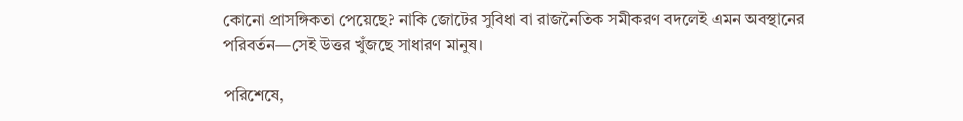কোনো প্রাসঙ্গিকতা পেয়েছে? নাকি জোটের সুবিধা বা রাজনৈতিক সমীকরণ বদলেই এমন অবস্থানের পরিবর্তন—সেই উত্তর খুঁজছে সাধারণ মানুষ।

পরিশেষে,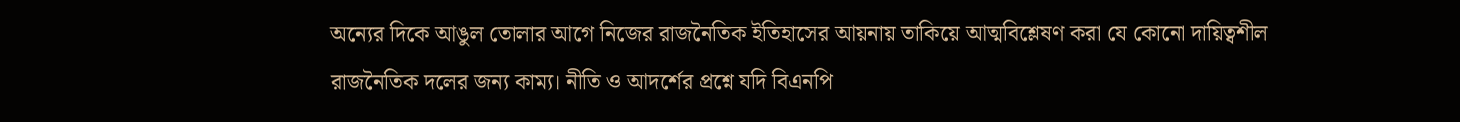অন্যের দিকে আঙুল তোলার আগে নিজের রাজনৈতিক ইতিহাসের আয়নায় তাকিয়ে আত্মবিশ্লেষণ করা যে কোনো দায়িত্বশীল রাজনৈতিক দলের জন্য কাম্য। নীতি ও আদর্শের প্রশ্নে যদি বিএনপি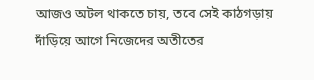আজও অটল থাকতে চায়, তবে সেই কাঠগড়ায় দাঁড়িয়ে আগে নিজেদের অতীতের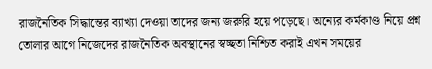রাজনৈতিক সিদ্ধান্তের ব্যাখ্যা দেওয়া তাদের জন্য জরুরি হয়ে পড়েছে। অন্যের কর্মকাণ্ড নিয়ে প্রশ্ন তোলার আগে নিজেদের রাজনৈতিক অবস্থানের স্বচ্ছতা নিশ্চিত করাই এখন সময়ের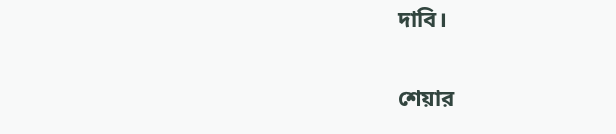দাবি।

শেয়ার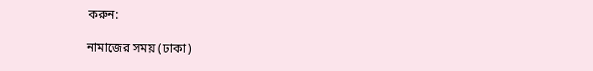করুন:

নামাজের সময় (ঢাকা)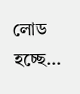লোড হচ্ছে...